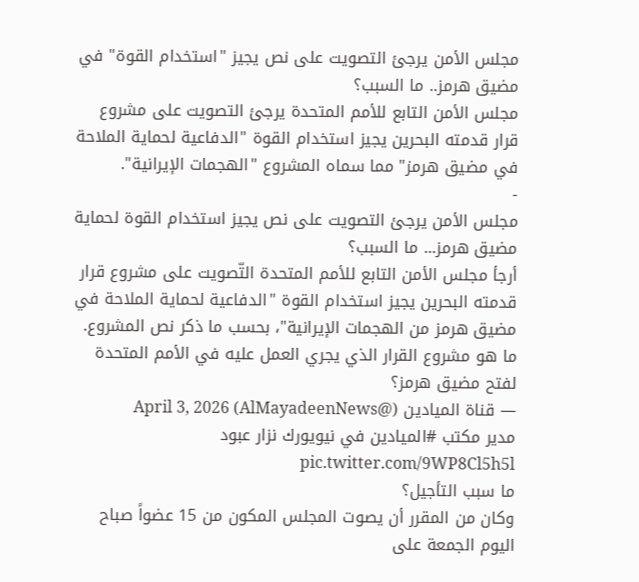مجلس الأمن يرجئ التصويت على نص يجيز "استخدام القوة" في مضيق هرمز.. ما السبب؟
مجلس الأمن التابع للأمم المتحدة يرجئ التصويت على مشروع قرار قدمته البحرين يجيز استخدام القوة "الدفاعية لحماية الملاحة في مضيق هرمز" مما سماه المشروع "الهجمات الإيرانية".
-
مجلس الأمن يرجئ التصويت على نص يجيز استخدام القوة لحماية مضيق هرمز... ما السبب؟
أرجأ مجلس الأمن التابع للأمم المتحدة التّصويت على مشروع قرار قدمته البحرين يجيز استخدام القوة "الدفاعية لحماية الملاحة في مضيق هرمز من الهجمات الإيرانية"، بحسب ما ذكر نص المشروع.
ما هو مشروع القرار الذي يجري العمل عليه في الأمم المتحدة لفتح مضيق هرمز؟
— قناة الميادين (@AlMayadeenNews) April 3, 2026
مدير مكتب #الميادين في نيويورك نزار عبود pic.twitter.com/9WP8Cl5h5l
ما سبب التأجيل؟
وكان من المقرر أن يصوت المجلس المكون من 15 عضواً صباح اليوم الجمعة على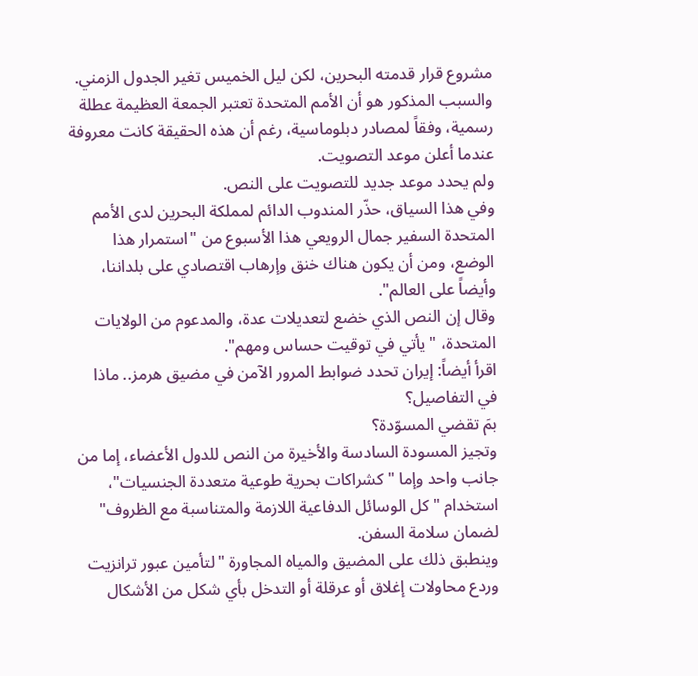مشروع قرار قدمته البحرين، لكن ليل الخميس تغير الجدول الزمني.
والسبب المذكور هو أن الأمم المتحدة تعتبر الجمعة العظيمة عطلة رسمية، وفقاً لمصادر دبلوماسية، رغم أن هذه الحقيقة كانت معروفة عندما أعلن موعد التصويت.
ولم يحدد موعد جديد للتصويت على النص.
وفي هذا السياق، حذّر المندوب الدائم لمملكة البحرين لدى الأمم المتحدة السفير جمال الرويعي هذا الأسبوع من "استمرار هذا الوضع، ومن أن يكون هناك خنق وإرهاب اقتصادي على بلداننا، وأيضاً على العالم".
وقال إن النص الذي خضع لتعديلات عدة، والمدعوم من الولايات المتحدة، "يأتي في توقيت حساس ومهم".
اقرأ أيضاً: إيران تحدد ضوابط المرور الآمن في مضيق هرمز.. ماذا في التفاصيل؟
بمَ تقضي المسوّدة؟
وتجيز المسودة السادسة والأخيرة من النص للدول الأعضاء، إما من جانب واحد وإما "كشراكات بحرية طوعية متعددة الجنسيات"، استخدام "كل الوسائل الدفاعية اللازمة والمتناسبة مع الظروف" لضمان سلامة السفن.
وينطبق ذلك على المضيق والمياه المجاورة "لتأمين عبور ترانزيت وردع محاولات إغلاق أو عرقلة أو التدخل بأي شكل من الأشكال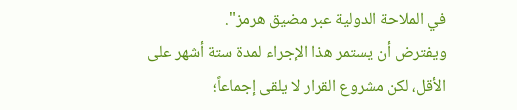في الملاحة الدولية عبر مضيق هرمز".
ويفترض أن يستمر هذا الإجراء لمدة ستة أشهر على الأقل، لكن مشروع القرار لا يلقى إجماعاً؛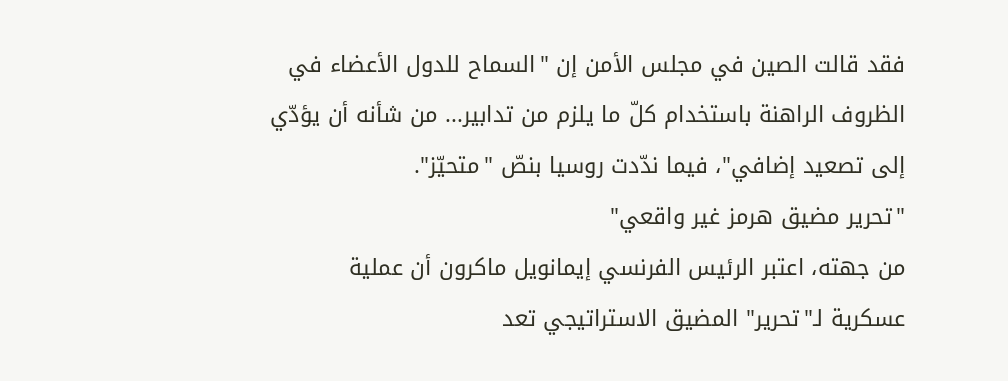فقد قالت الصين في مجلس الأمن إن "السماح للدول الأعضاء في الظروف الراهنة باستخدام كلّ ما يلزم من تدابير... من شأنه أن يؤدّي إلى تصعيد إضافي"، فيما ندّدت روسيا بنصّ "متحيّز".
"تحرير مضيق هرمز غير واقعي"
من جهته، اعتبر الرئيس الفرنسي إيمانويل ماكرون أن عملية عسكرية لـ"تحرير" المضيق الاستراتيجي تعد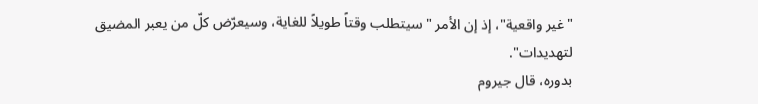"غير واقعية"، إذ إن الأمر "سيتطلب وقتاً طويلاً للغاية، وسيعرّض كلّ من يعبر المضيق لتهديدات".
بدوره، قال جيروم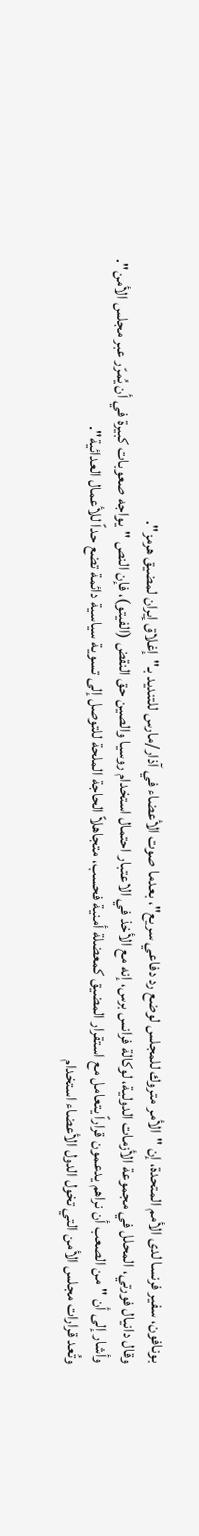بونافون، سفير فرنسا لدى الأمم المتحدة، إن "الأمر متروك للمجلس لوضع رد دفاعي سريع"، بعدما صوت الأعضاء في آذار/مارس للتنديد بـ"إغلاق إيران لمضيق هرمز".
وقال دانيال فورتي، المحلل في مجموعة الأزمات الدولية، لوكالة فرانس برس، إنه مع الأخذ في الاعتبار احتمال استخدام روسيا والصين حق النقض (الفيتو)، فإن النص "يواجه صعوبات كبيرة في أن يُمرّر عبر مجلس الأمن".
وأشار إلى أن "من الصعب أن نراهم يدعمون قراراً يتعامل مع استقرار المضيق كمعضلة أمنية فحسب، متجاهلاً الحاجة الملحة للتوصل إلى تسوية سياسية دائمة تضع حداً للأعمال العدائية".
وتُعد قرارات مجلس الأمن التي تخول الدول الأعضاء استخدام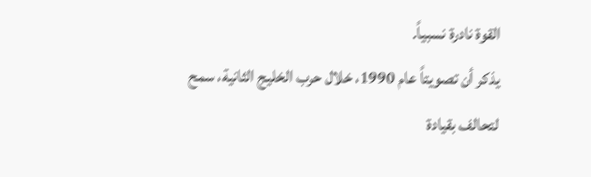القوة نادرة نسبياً.
يذكر أن تصويتاً عام 1990، خلال حرب الخليج الثانية، سمح لتحالف بقيادة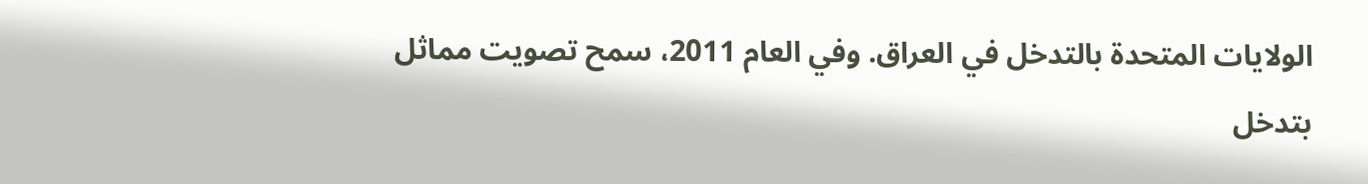الولايات المتحدة بالتدخل في العراق. وفي العام 2011، سمح تصويت مماثل بتدخل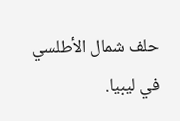حلف شمال الأطلسي في ليبيا.